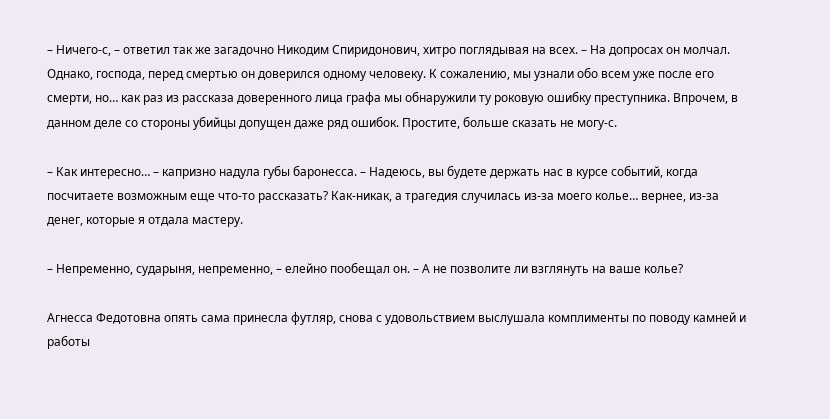– Ничего-с, – ответил так же загадочно Никодим Спиридонович, хитро поглядывая на всех. – На допросах он молчал. Однако, господа, перед смертью он доверился одному человеку. К сожалению, мы узнали обо всем уже после его смерти, но… как раз из рассказа доверенного лица графа мы обнаружили ту роковую ошибку преступника. Впрочем, в данном деле со стороны убийцы допущен даже ряд ошибок. Простите, больше сказать не могу-с.

– Как интересно… – капризно надула губы баронесса. – Надеюсь, вы будете держать нас в курсе событий, когда посчитаете возможным еще что-то рассказать? Как-никак, а трагедия случилась из-за моего колье… вернее, из-за денег, которые я отдала мастеру.

– Непременно, сударыня, непременно, – елейно пообещал он. – А не позволите ли взглянуть на ваше колье?

Агнесса Федотовна опять сама принесла футляр, снова с удовольствием выслушала комплименты по поводу камней и работы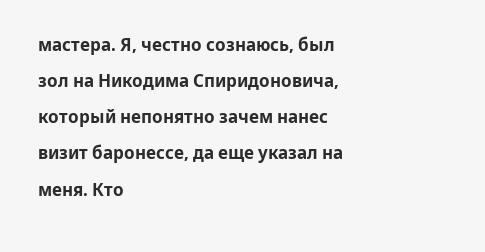мастера. Я, честно сознаюсь, был зол на Никодима Спиридоновича, который непонятно зачем нанес визит баронессе, да еще указал на меня. Кто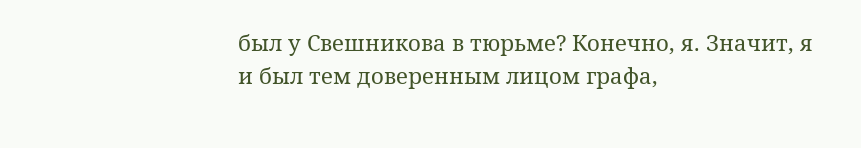был у Свешникова в тюрьме? Конечно, я. Значит, я и был тем доверенным лицом графа,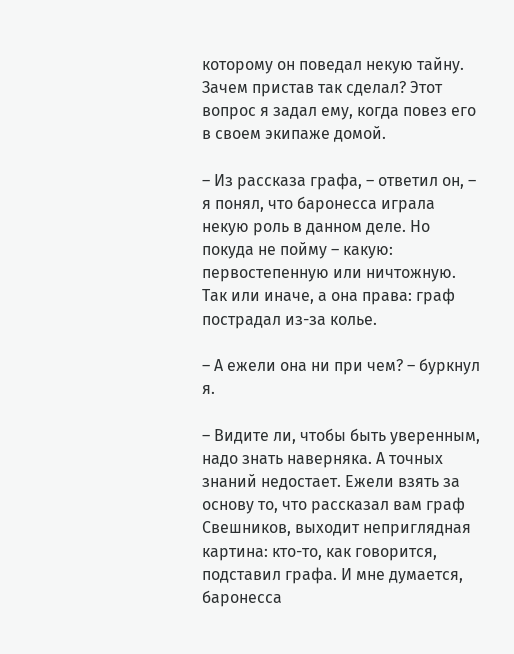которому он поведал некую тайну. Зачем пристав так сделал? Этот вопрос я задал ему, когда повез его в своем экипаже домой.

– Из рассказа графа, – ответил он, – я понял, что баронесса играла некую роль в данном деле. Но покуда не пойму – какую: первостепенную или ничтожную. Так или иначе, а она права: граф пострадал из-за колье.

– А ежели она ни при чем? – буркнул я.

– Видите ли, чтобы быть уверенным, надо знать наверняка. А точных знаний недостает. Ежели взять за основу то, что рассказал вам граф Свешников, выходит неприглядная картина: кто-то, как говорится, подставил графа. И мне думается, баронесса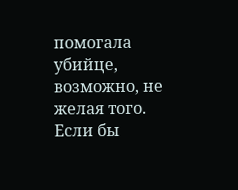помогала убийце, возможно, не желая того. Если бы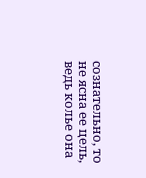сознательно, то не ясна ее цель, ведь колье она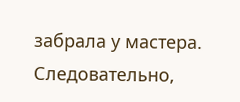забрала у мастера. Следовательно,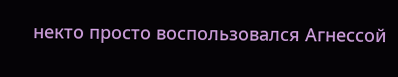некто просто воспользовался Агнессой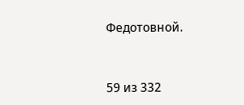Федотовной.



59 из 332